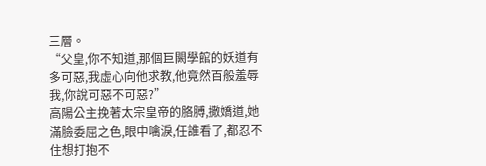三層。
“父皇,你不知道,那個巨闕學館的妖道有多可惡,我虛心向他求教,他竟然百般羞辱我,你說可惡不可惡?”
高陽公主挽著太宗皇帝的胳膊,撒嬌道,她滿臉委屈之色,眼中噙淚,任誰看了,都忍不住想打抱不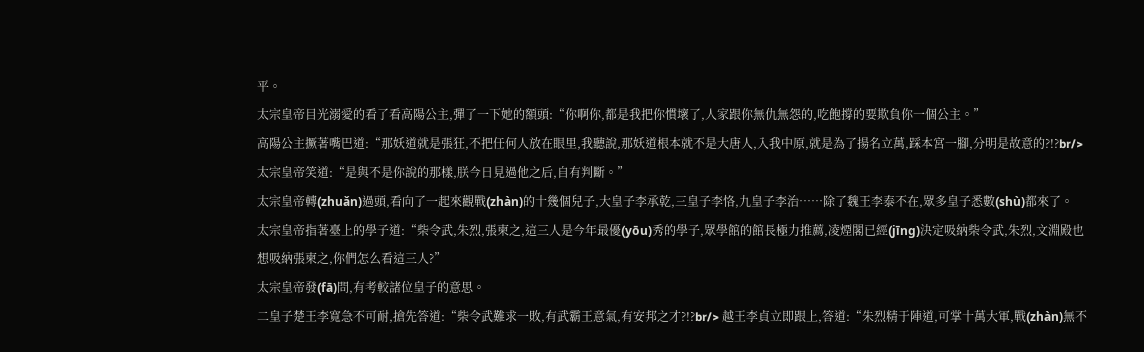平。
太宗皇帝目光溺愛的看了看高陽公主,彈了一下她的額頭:“你啊你,都是我把你慣壞了,人家跟你無仇無怨的,吃飽撐的要欺負你一個公主。”
高陽公主撅著嘴巴道:“那妖道就是張狂,不把任何人放在眼里,我聽說,那妖道根本就不是大唐人,入我中原,就是為了揚名立萬,踩本宮一腳,分明是故意的?!?br/> 太宗皇帝笑道:“是與不是你說的那樣,朕今日見過他之后,自有判斷。”
太宗皇帝轉(zhuǎn)過頭,看向了一起來觀戰(zhàn)的十幾個兒子,大皇子李承乾,三皇子李恪,九皇子李治……除了魏王李泰不在,眾多皇子悉數(shù)都來了。
太宗皇帝指著臺上的學子道:“柴令武,朱烈,張柬之,這三人是今年最優(yōu)秀的學子,眾學館的館長極力推薦,凌煙閣已經(jīng)決定吸納柴令武,朱烈,文淵殿也想吸納張柬之,你們怎么看這三人?”
太宗皇帝發(fā)問,有考較諸位皇子的意思。
二皇子楚王李寬急不可耐,搶先答道:“柴令武難求一敗,有武霸王意氣,有安邦之才?!?br/> 越王李貞立即跟上,答道:“朱烈精于陣道,可掌十萬大軍,戰(zhàn)無不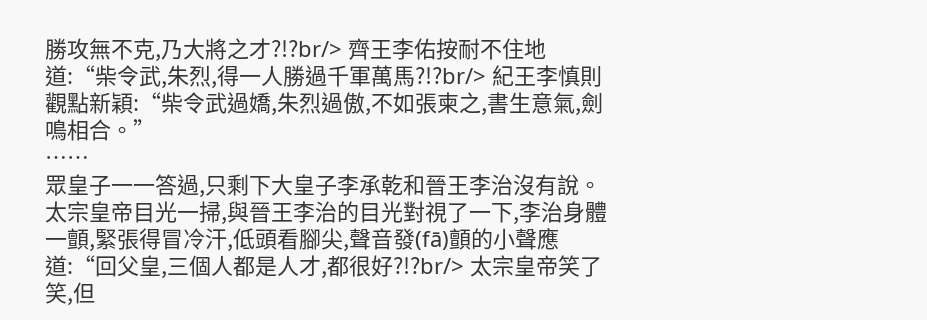勝攻無不克,乃大將之才?!?br/> 齊王李佑按耐不住地道:“柴令武,朱烈,得一人勝過千軍萬馬?!?br/> 紀王李慎則觀點新穎:“柴令武過嬌,朱烈過傲,不如張柬之,書生意氣,劍鳴相合。”
……
眾皇子一一答過,只剩下大皇子李承乾和晉王李治沒有說。
太宗皇帝目光一掃,與晉王李治的目光對視了一下,李治身體一顫,緊張得冒冷汗,低頭看腳尖,聲音發(fā)顫的小聲應道:“回父皇,三個人都是人才,都很好?!?br/> 太宗皇帝笑了笑,但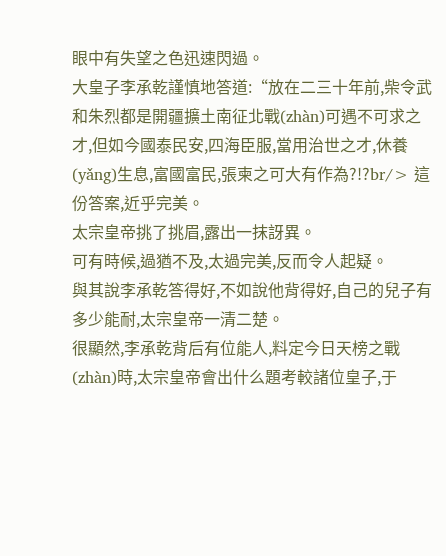眼中有失望之色迅速閃過。
大皇子李承乾謹慎地答道:“放在二三十年前,柴令武和朱烈都是開疆擴土南征北戰(zhàn)可遇不可求之才,但如今國泰民安,四海臣服,當用治世之才,休養(yǎng)生息,富國富民,張柬之可大有作為?!?br/> 這份答案,近乎完美。
太宗皇帝挑了挑眉,露出一抹訝異。
可有時候,過猶不及,太過完美,反而令人起疑。
與其說李承乾答得好,不如說他背得好,自己的兒子有多少能耐,太宗皇帝一清二楚。
很顯然,李承乾背后有位能人,料定今日天榜之戰(zhàn)時,太宗皇帝會出什么題考較諸位皇子,于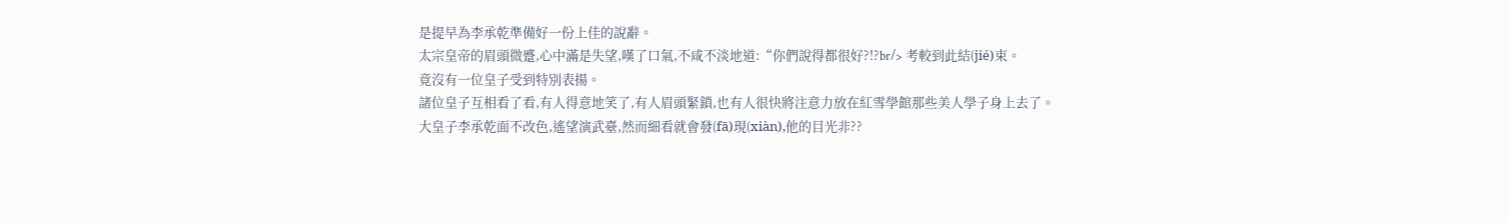是提早為李承乾準備好一份上佳的說辭。
太宗皇帝的眉頭微蹙,心中滿是失望,嘆了口氣,不咸不淡地道:“你們說得都很好?!?br/> 考較到此結(jié)束。
竟沒有一位皇子受到特別表揚。
諸位皇子互相看了看,有人得意地笑了,有人眉頭緊鎖,也有人很快將注意力放在紅雪學館那些美人學子身上去了。
大皇子李承乾面不改色,遙望演武臺,然而細看就會發(fā)現(xiàn),他的目光非??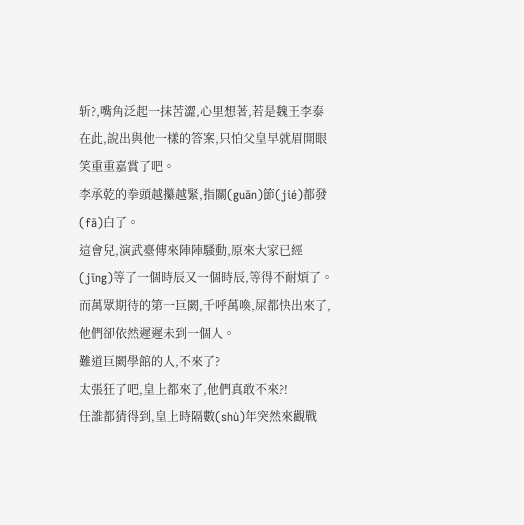斩?,嘴角泛起一抹苦澀,心里想著,若是魏王李泰在此,說出與他一樣的答案,只怕父皇早就眉開眼笑重重嘉賞了吧。
李承乾的拳頭越攥越緊,指關(guān)節(jié)都發(fā)白了。
這會兒,演武臺傳來陣陣騷動,原來大家已經(jīng)等了一個時辰又一個時辰,等得不耐煩了。
而萬眾期待的第一巨闕,千呼萬喚,屎都快出來了,他們卻依然遲遲未到一個人。
難道巨闕學館的人,不來了?
太張狂了吧,皇上都來了,他們真敢不來?!
任誰都猜得到,皇上時隔數(shù)年突然來觀戰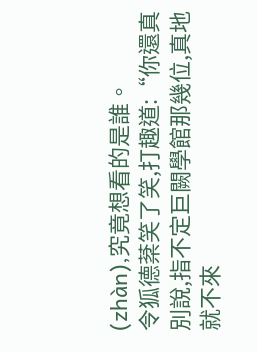(zhàn),究竟想看的是誰。
令狐德棻笑了笑,打趣道:“你還真別說,指不定巨闕學館那幾位,真地就不來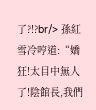了?!?br/> 孫紅雪冷哼道:“嬌狂!太目中無人了!陰館長,我們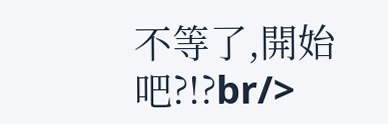不等了,開始吧?!?br/>